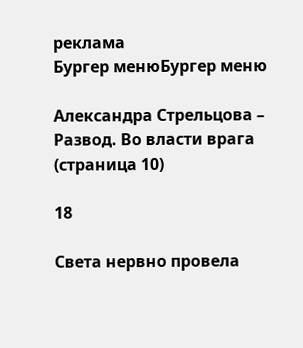реклама
Бургер менюБургер меню

Александра Стрельцова – Развод. Во власти врага (страница 10)

18

Света нервно провела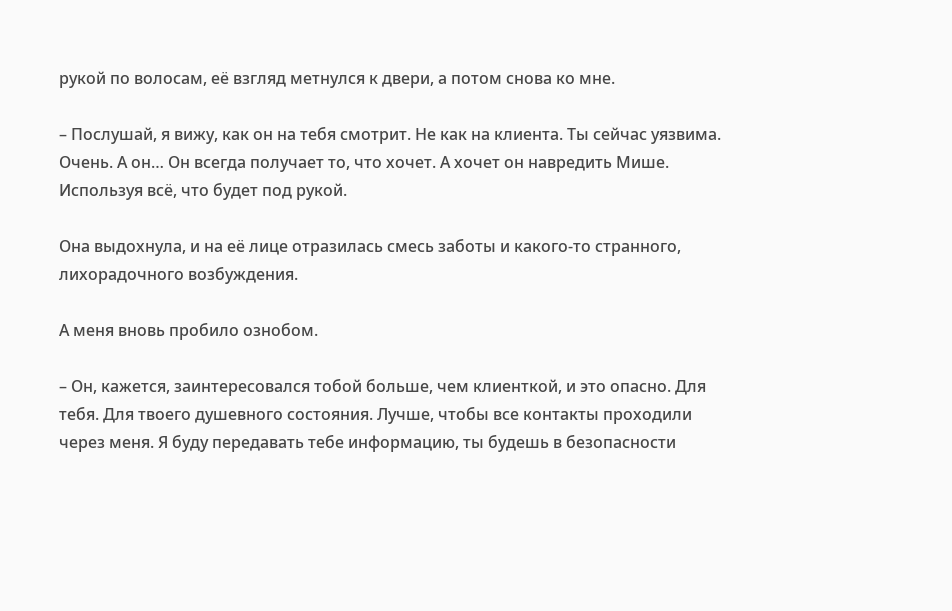рукой по волосам, её взгляд метнулся к двери, а потом снова ко мне.

– Послушай, я вижу, как он на тебя смотрит. Не как на клиента. Ты сейчас уязвима. Очень. А он… Он всегда получает то, что хочет. А хочет он навредить Мише. Используя всё, что будет под рукой.

Она выдохнула, и на её лице отразилась смесь заботы и какого-то странного, лихорадочного возбуждения.

А меня вновь пробило ознобом.

– Он, кажется, заинтересовался тобой больше, чем клиенткой, и это опасно. Для тебя. Для твоего душевного состояния. Лучше, чтобы все контакты проходили через меня. Я буду передавать тебе информацию, ты будешь в безопасности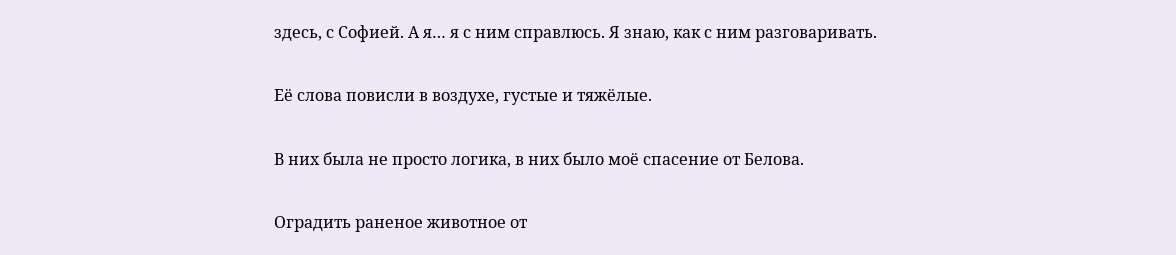здесь, с Софией. А я… я с ним справлюсь. Я знаю, как с ним разговаривать.

Её слова повисли в воздухе, густые и тяжёлые.

В них была не просто логика, в них было моё спасение от Белова.

Оградить раненое животное от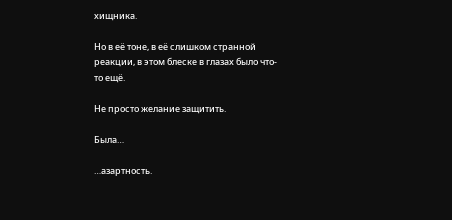хищника.

Но в её тоне, в её слишком странной реакции, в этом блеске в глазах было что-то ещё.

Не просто желание защитить.

Была…

…азартность.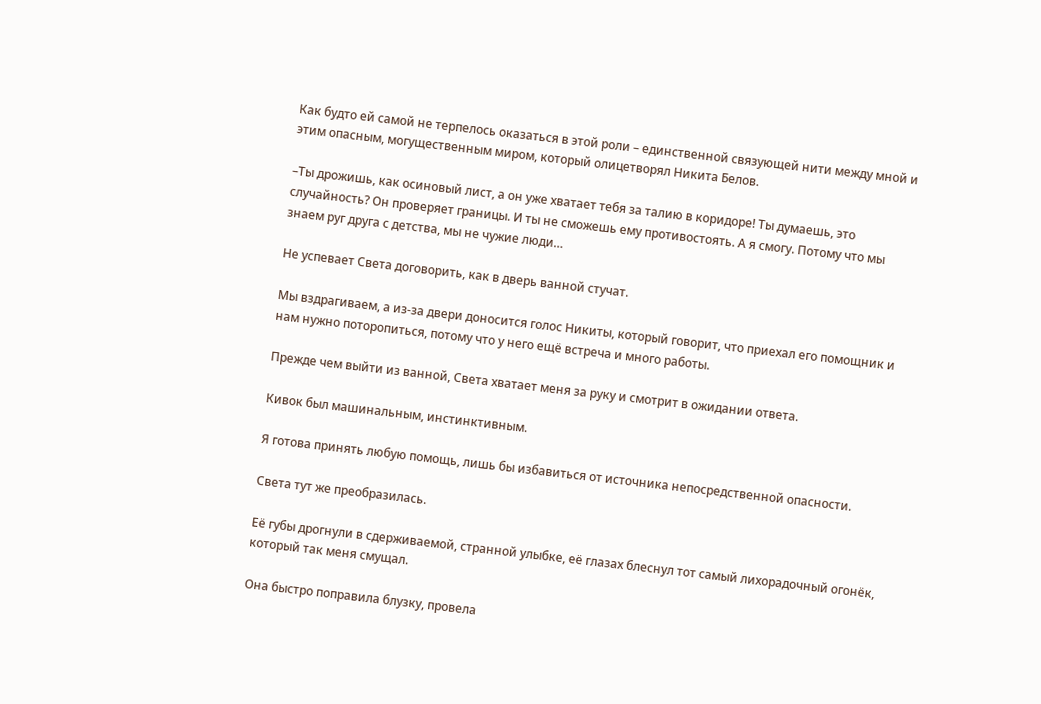Как будто ей самой не терпелось оказаться в этой роли – единственной связующей нити между мной и этим опасным, могущественным миром, который олицетворял Никита Белов.

–Ты дрожишь, как осиновый лист, а он уже хватает тебя за талию в коридоре! Ты думаешь, это случайность? Он проверяет границы. И ты не сможешь ему противостоять. А я смогу. Потому что мы знаем руг друга с детства, мы не чужие люди…

Не успевает Света договорить, как в дверь ванной стучат.

Мы вздрагиваем, а из-за двери доносится голос Никиты, который говорит, что приехал его помощник и нам нужно поторопиться, потому что у него ещё встреча и много работы.

Прежде чем выйти из ванной, Света хватает меня за руку и смотрит в ожидании ответа.

Кивок был машинальным, инстинктивным.

Я готова принять любую помощь, лишь бы избавиться от источника непосредственной опасности.

Света тут же преобразилась.

Её губы дрогнули в сдерживаемой, странной улыбке, её глазах блеснул тот самый лихорадочный огонёк, который так меня смущал.

Она быстро поправила блузку, провела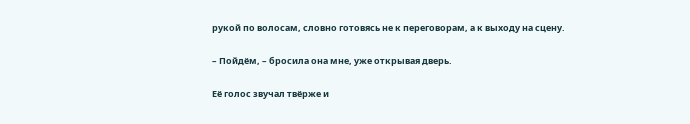рукой по волосам, словно готовясь не к переговорам, а к выходу на сцену.

– Пойдём, – бросила она мне, уже открывая дверь.

Её голос звучал твёрже и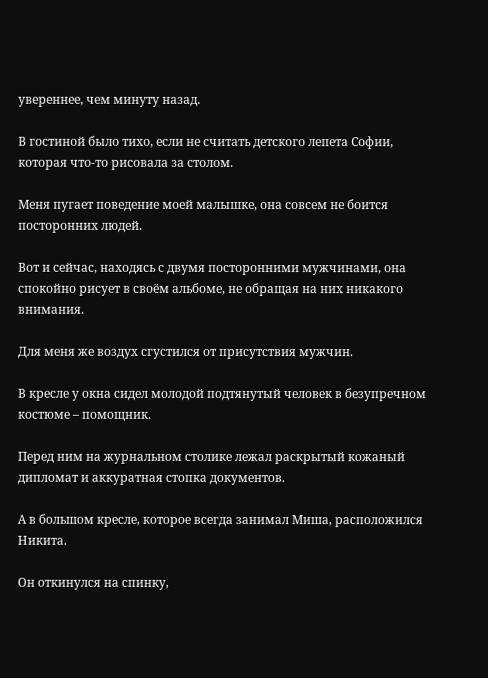увереннее, чем минуту назад.

В гостиной было тихо, если не считать детского лепета Софии, которая что-то рисовала за столом.

Меня пугает поведение моей малышке, она совсем не боится посторонних людей.

Вот и сейчас, находясь с двумя посторонними мужчинами, она спокойно рисует в своём альбоме, не обращая на них никакого внимания.

Для меня же воздух сгустился от присутствия мужчин.

В кресле у окна сидел молодой подтянутый человек в безупречном костюме – помощник.

Перед ним на журнальном столике лежал раскрытый кожаный дипломат и аккуратная стопка документов.

А в большом кресле, которое всегда занимал Миша, расположился Никита.

Он откинулся на спинку,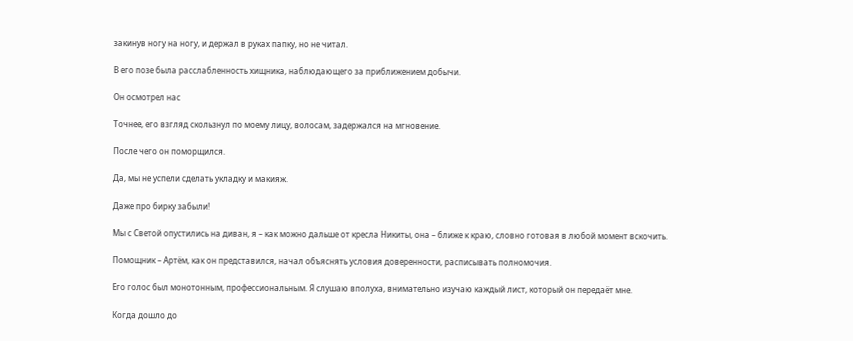закинув ногу на ногу, и держал в руках папку, но не читал.

В его позе была расслабленность хищника, наблюдающего за приближением добычи.

Он осмотрел нас

Точнее, его взгляд скользнул по моему лицу, волосам, задержался на мгновение.

После чего он поморщился.

Да, мы не успели сделать укладку и макияж.

Даже про бирку забыли!

Мы с Светой опустились на диван, я – как можно дальше от кресла Никиты, она – ближе к краю, словно готовая в любой момент вскочить.

Помощник – Артём, как он представился, начал объяснять условия доверенности, расписывать полномочия.

Его голос был монотонным, профессиональным. Я слушаю вполуха, внимательно изучаю каждый лист, который он передаёт мне.

Когда дошло до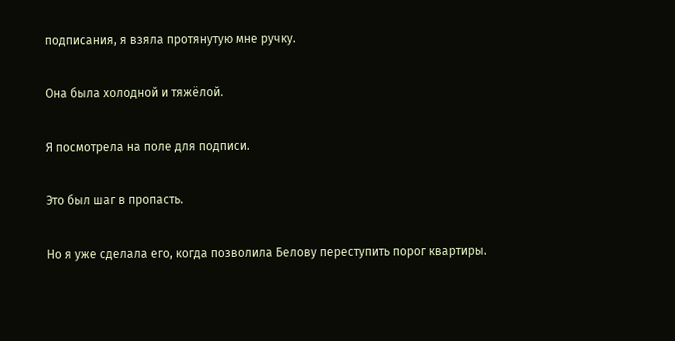подписания, я взяла протянутую мне ручку.

Она была холодной и тяжёлой.

Я посмотрела на поле для подписи.

Это был шаг в пропасть.

Но я уже сделала его, когда позволила Белову переступить порог квартиры.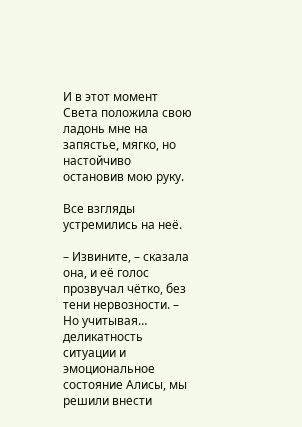И в этот момент Света положила свою ладонь мне на запястье, мягко, но настойчиво остановив мою руку.

Все взгляды устремились на неё.

– Извините, – сказала она, и её голос прозвучал чётко, без тени нервозности. – Но учитывая… деликатность ситуации и эмоциональное состояние Алисы, мы решили внести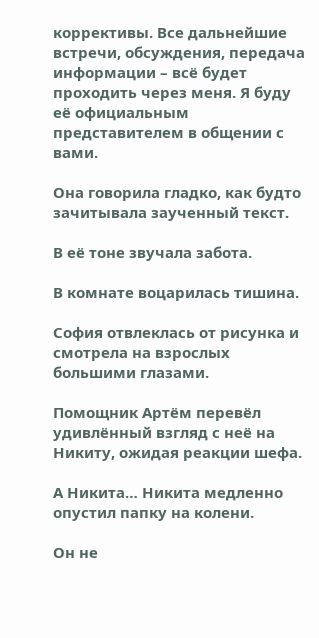коррективы. Все дальнейшие встречи, обсуждения, передача информации – всё будет проходить через меня. Я буду её официальным представителем в общении с вами.

Она говорила гладко, как будто зачитывала заученный текст.

В её тоне звучала забота.

В комнате воцарилась тишина.

София отвлеклась от рисунка и смотрела на взрослых большими глазами.

Помощник Артём перевёл удивлённый взгляд с неё на Никиту, ожидая реакции шефа.

А Никита… Никита медленно опустил папку на колени.

Он не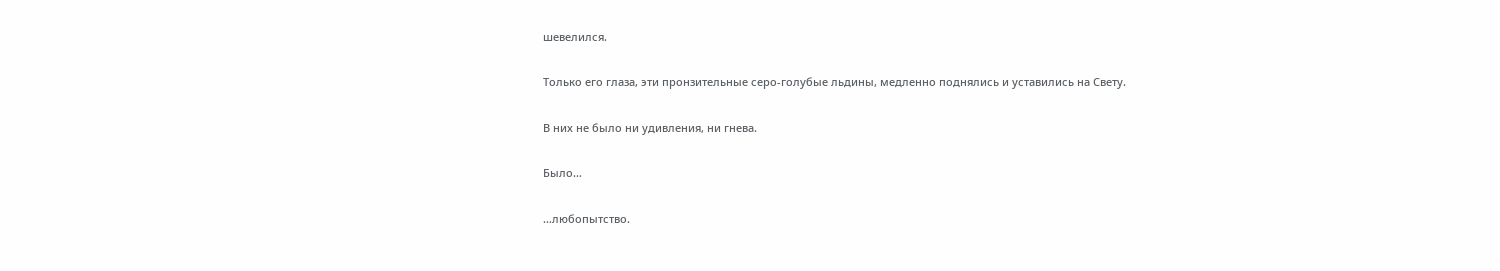шевелился.

Только его глаза, эти пронзительные серо-голубые льдины, медленно поднялись и уставились на Свету.

В них не было ни удивления, ни гнева.

Было…

…любопытство.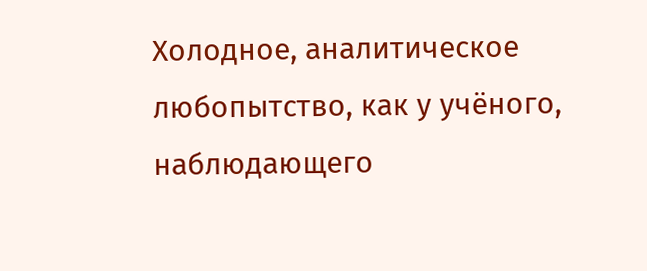Холодное, аналитическое любопытство, как у учёного, наблюдающего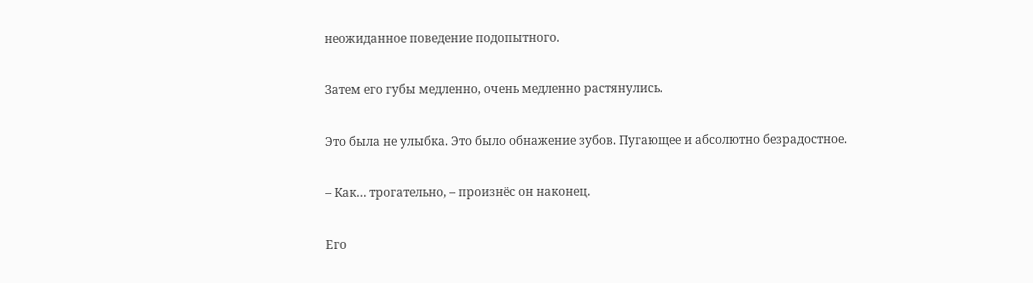неожиданное поведение подопытного.

Затем его губы медленно, очень медленно растянулись.

Это была не улыбка. Это было обнажение зубов. Пугающее и абсолютно безрадостное.

– Как… трогательно, – произнёс он наконец.

Его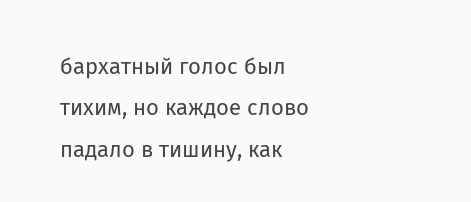бархатный голос был тихим, но каждое слово падало в тишину, как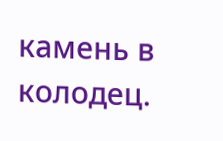камень в колодец.